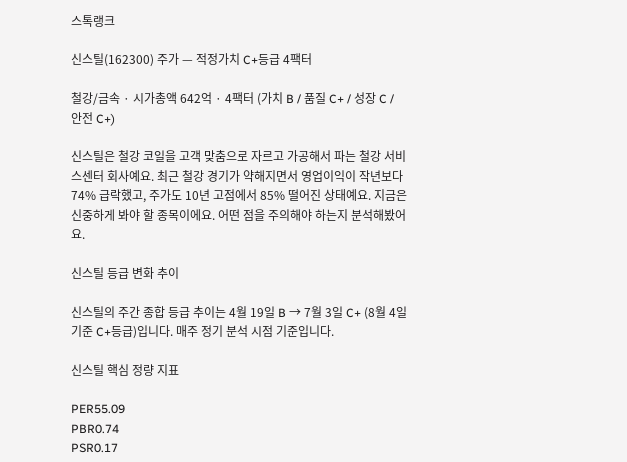스톡랭크

신스틸(162300) 주가 — 적정가치 C+등급 4팩터

철강/금속 · 시가총액 642억 · 4팩터 (가치 B / 품질 C+ / 성장 C / 안전 C+)

신스틸은 철강 코일을 고객 맞춤으로 자르고 가공해서 파는 철강 서비스센터 회사예요. 최근 철강 경기가 약해지면서 영업이익이 작년보다 74% 급락했고, 주가도 10년 고점에서 85% 떨어진 상태예요. 지금은 신중하게 봐야 할 종목이에요. 어떤 점을 주의해야 하는지 분석해봤어요.

신스틸 등급 변화 추이

신스틸의 주간 종합 등급 추이는 4월 19일 B → 7월 3일 C+ (8월 4일 기준 C+등급)입니다. 매주 정기 분석 시점 기준입니다.

신스틸 핵심 정량 지표

PER55.09
PBR0.74
PSR0.17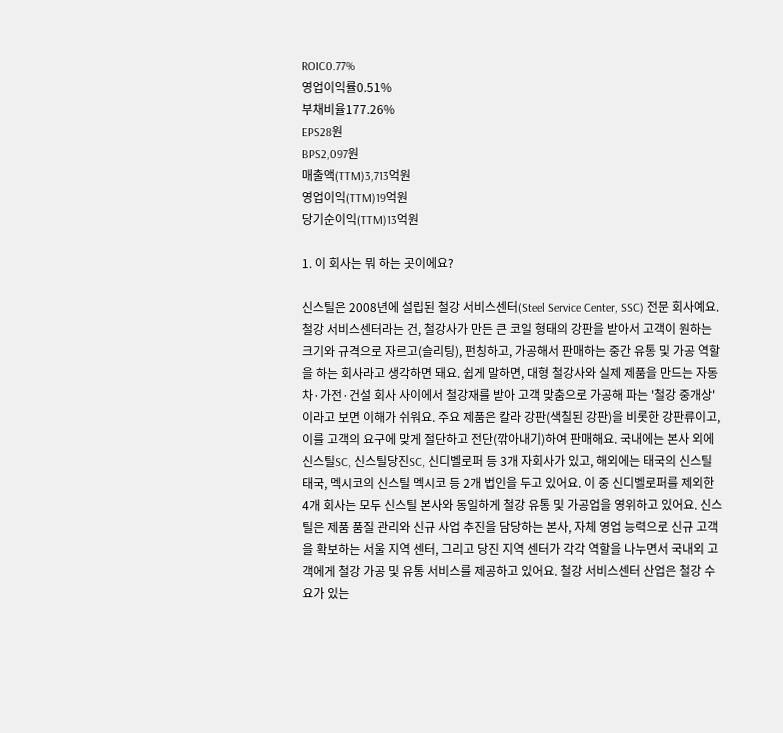ROIC0.77%
영업이익률0.51%
부채비율177.26%
EPS28원
BPS2,097원
매출액(TTM)3,713억원
영업이익(TTM)19억원
당기순이익(TTM)13억원

1. 이 회사는 뭐 하는 곳이에요?

신스틸은 2008년에 설립된 철강 서비스센터(Steel Service Center, SSC) 전문 회사예요. 철강 서비스센터라는 건, 철강사가 만든 큰 코일 형태의 강판을 받아서 고객이 원하는 크기와 규격으로 자르고(슬리팅), 펀칭하고, 가공해서 판매하는 중간 유통 및 가공 역할을 하는 회사라고 생각하면 돼요. 쉽게 말하면, 대형 철강사와 실제 제품을 만드는 자동차·가전·건설 회사 사이에서 철강재를 받아 고객 맞춤으로 가공해 파는 '철강 중개상'이라고 보면 이해가 쉬워요. 주요 제품은 칼라 강판(색칠된 강판)을 비롯한 강판류이고, 이를 고객의 요구에 맞게 절단하고 전단(깎아내기)하여 판매해요. 국내에는 본사 외에 신스틸SC, 신스틸당진SC, 신디벨로퍼 등 3개 자회사가 있고, 해외에는 태국의 신스틸 태국, 멕시코의 신스틸 멕시코 등 2개 법인을 두고 있어요. 이 중 신디벨로퍼를 제외한 4개 회사는 모두 신스틸 본사와 동일하게 철강 유통 및 가공업을 영위하고 있어요. 신스틸은 제품 품질 관리와 신규 사업 추진을 담당하는 본사, 자체 영업 능력으로 신규 고객을 확보하는 서울 지역 센터, 그리고 당진 지역 센터가 각각 역할을 나누면서 국내외 고객에게 철강 가공 및 유통 서비스를 제공하고 있어요. 철강 서비스센터 산업은 철강 수요가 있는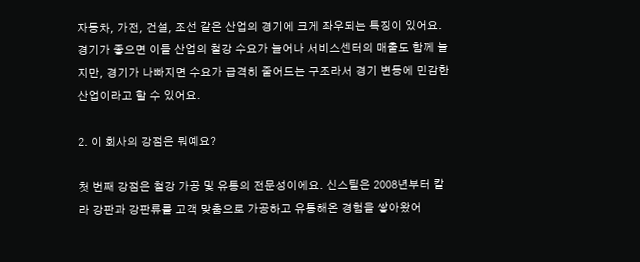자동차, 가전, 건설, 조선 같은 산업의 경기에 크게 좌우되는 특징이 있어요. 경기가 좋으면 이들 산업의 철강 수요가 늘어나 서비스센터의 매출도 함께 늘지만, 경기가 나빠지면 수요가 급격히 줄어드는 구조라서 경기 변동에 민감한 산업이라고 할 수 있어요.

2. 이 회사의 강점은 뭐예요?

첫 번째 강점은 철강 가공 및 유통의 전문성이에요. 신스틸은 2008년부터 칼라 강판과 강판류를 고객 맞춤으로 가공하고 유통해온 경험을 쌓아왔어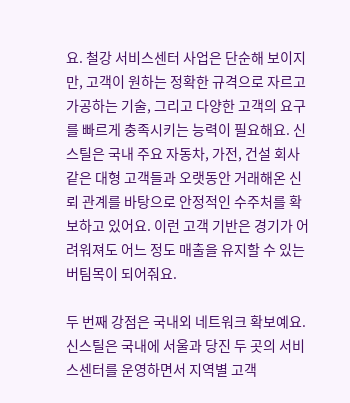요. 철강 서비스센터 사업은 단순해 보이지만, 고객이 원하는 정확한 규격으로 자르고 가공하는 기술, 그리고 다양한 고객의 요구를 빠르게 충족시키는 능력이 필요해요. 신스틸은 국내 주요 자동차, 가전, 건설 회사 같은 대형 고객들과 오랫동안 거래해온 신뢰 관계를 바탕으로 안정적인 수주처를 확보하고 있어요. 이런 고객 기반은 경기가 어려워져도 어느 정도 매출을 유지할 수 있는 버팀목이 되어줘요.

두 번째 강점은 국내외 네트워크 확보예요. 신스틸은 국내에 서울과 당진 두 곳의 서비스센터를 운영하면서 지역별 고객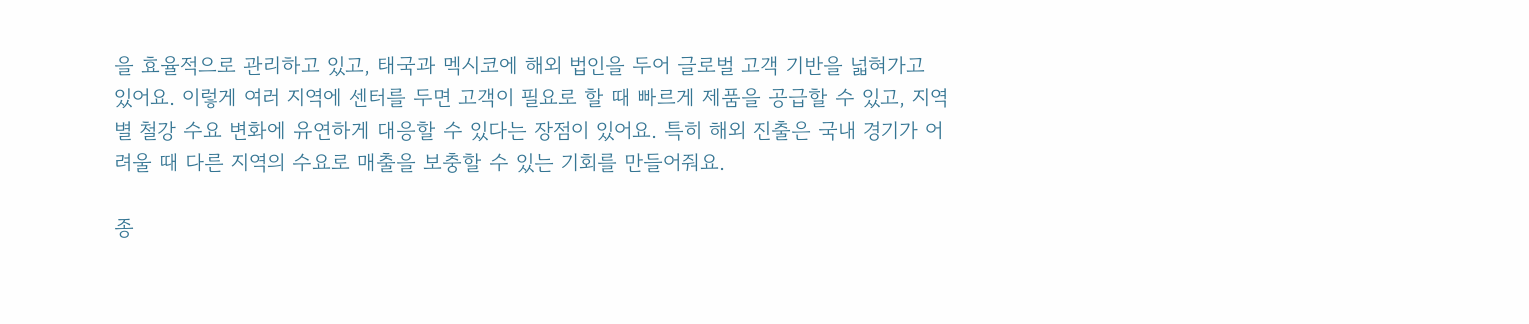을 효율적으로 관리하고 있고, 태국과 멕시코에 해외 법인을 두어 글로벌 고객 기반을 넓혀가고 있어요. 이렇게 여러 지역에 센터를 두면 고객이 필요로 할 때 빠르게 제품을 공급할 수 있고, 지역별 철강 수요 변화에 유연하게 대응할 수 있다는 장점이 있어요. 특히 해외 진출은 국내 경기가 어려울 때 다른 지역의 수요로 매출을 보충할 수 있는 기회를 만들어줘요.

종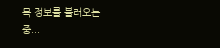목 정보를 불러오는 중...